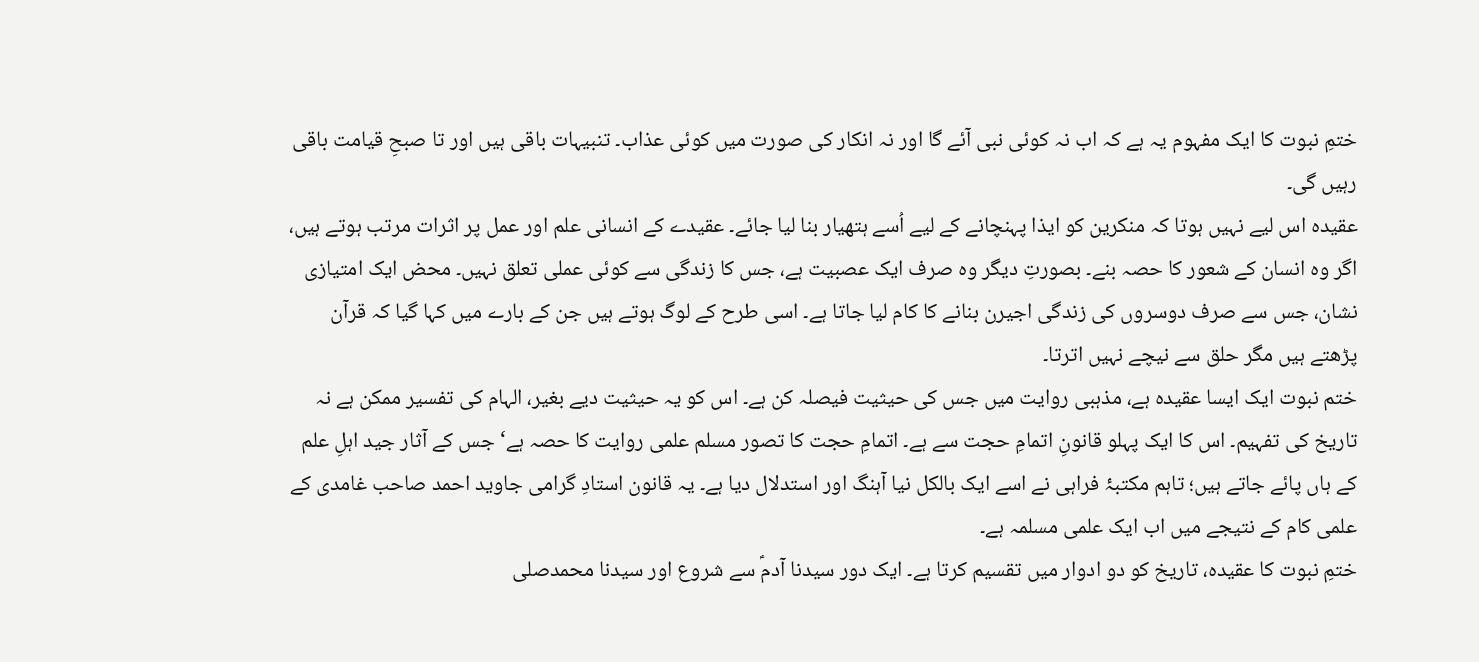ختمِ نبوت کا ایک مفہوم یہ ہے کہ اب نہ کوئی نبی آئے گا اور نہ انکار کی صورت میں کوئی عذاب۔ تنبیہات باقی ہیں اور تا صبحِ قیامت باقی رہیں گی۔
عقیدہ اس لیے نہیں ہوتا کہ منکرین کو ایذا پہنچانے کے لیے اُسے ہتھیار بنا لیا جائے۔ عقیدے کے انسانی علم اور عمل پر اثرات مرتب ہوتے ہیں، اگر وہ انسان کے شعور کا حصہ بنے۔ بصورتِ دیگر وہ صرف ایک عصبیت ہے، جس کا زندگی سے کوئی عملی تعلق نہیں۔ محض ایک امتیازی نشان، جس سے صرف دوسروں کی زندگی اجیرن بنانے کا کام لیا جاتا ہے۔ اسی طرح کے لوگ ہوتے ہیں جن کے بارے میں کہا گیا کہ قرآن پڑھتے ہیں مگر حلق سے نیچے نہیں اترتا۔
ختم نبوت ایک ایسا عقیدہ ہے، مذہبی روایت میں جس کی حیثیت فیصلہ کن ہے۔ اس کو یہ حیثیت دیے بغیر، الہام کی تفسیر ممکن ہے نہ تاریخ کی تفہیم۔ اس کا ایک پہلو قانونِ اتمامِ حجت سے ہے۔ اتمامِ حجت کا تصور مسلم علمی روایت کا حصہ ہے‘ جس کے آثار جید اہلِ علم کے ہاں پائے جاتے ہیں؛ تاہم مکتبۂ فراہی نے اسے ایک بالکل نیا آہنگ اور استدلال دیا ہے۔ یہ قانون استادِ گرامی جاوید احمد صاحب غامدی کے علمی کام کے نتیجے میں اب ایک علمی مسلمہ ہے۔
ختمِ نبوت کا عقیدہ، تاریخ کو دو ادوار میں تقسیم کرتا ہے۔ ایک دور سیدنا آدمؑ سے شروع اور سیدنا محمدصلى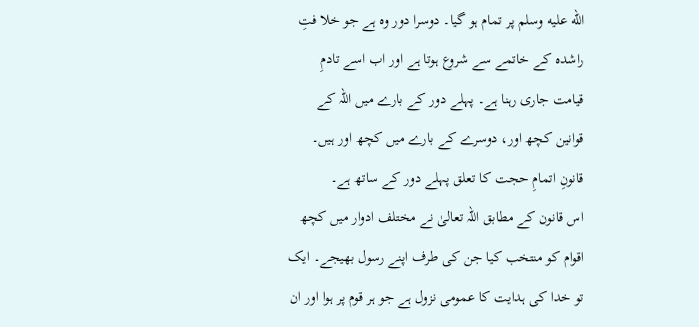الله عليه وسلم پر تمام ہو گیا۔ دوسرا دور وہ ہے جو خلا فتِ راشدہ کے خاتمے سے شروع ہوتا ہے اور اب اسے تادمِ قیامت جاری رہنا ہے۔ پہلے دور کے بارے میں اللہ کے قوانین کچھ اور، دوسرے کے بارے میں کچھ اور ہیں۔ قانونِ اتمامِ حجت کا تعلق پہلے دور کے ساتھ ہے۔
اس قانون کے مطابق اللہ تعالیٰ نے مختلف ادوار میں کچھ اقوام کو منتخب کیا جن کی طرف اپنے رسول بھیجے۔ ایک تو خدا کی ہدایت کا عمومی نزول ہے جو ہر قوم پر ہوا اور ان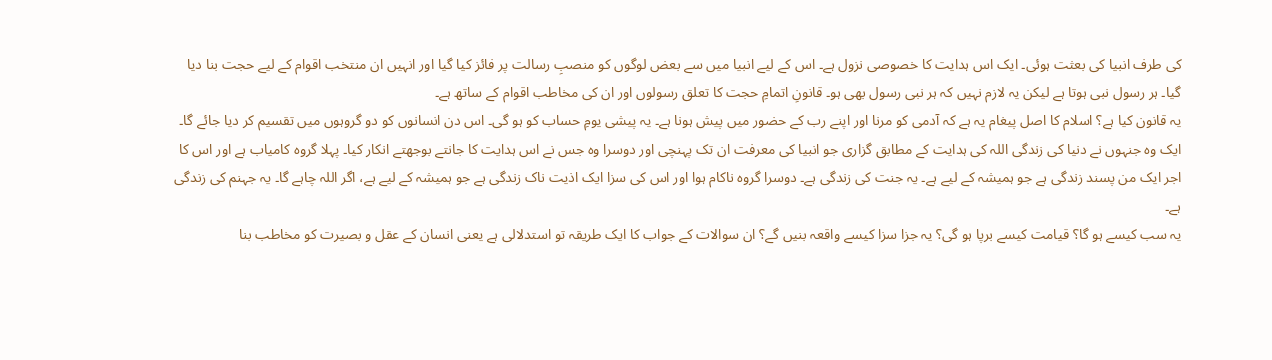کی طرف انبیا کی بعثت ہوئی۔ ایک اس ہدایت کا خصوصی نزول ہے۔ اس کے لیے انبیا میں سے بعض لوگوں کو منصبِ رسالت پر فائز کیا گیا اور انہیں ان منتخب اقوام کے لیے حجت بنا دیا گیا۔ ہر رسول نبی ہوتا ہے لیکن یہ لازم نہیں کہ ہر نبی رسول بھی ہو۔ قانونِ اتمامِ حجت کا تعلق رسولوں اور ان کی مخاطب اقوام کے ساتھ ہے۔
یہ قانون کیا ہے؟ اسلام کا اصل پیغام یہ ہے کہ آدمی کو مرنا اور اپنے رب کے حضور میں پیش ہونا ہے۔ یہ پیشی یومِ حساب کو ہو گی۔ اس دن انسانوں کو دو گروہوں میں تقسیم کر دیا جائے گا۔ ایک وہ جنہوں نے دنیا کی زندگی اللہ کی ہدایت کے مطابق گزاری جو انبیا کی معرفت ان تک پہنچی اور دوسرا وہ جس نے اس ہدایت کا جانتے بوجھتے انکار کیا۔ پہلا گروہ کامیاب ہے اور اس کا اجر ایک من پسند زندگی ہے جو ہمیشہ کے لیے ہے۔ یہ جنت کی زندگی ہے۔ دوسرا گروہ ناکام ہوا اور اس کی سزا ایک اذیت ناک زندگی ہے جو ہمیشہ کے لیے ہے، اگر اللہ چاہے گا۔ یہ جہنم کی زندگی ہے۔
یہ سب کیسے ہو گا؟ قیامت کیسے برپا ہو گی؟ یہ جزا سزا کیسے واقعہ بنیں گے؟ ان سوالات کے جواب کا ایک طریقہ تو استدلالی ہے یعنی انسان کے عقل و بصیرت کو مخاطب بنا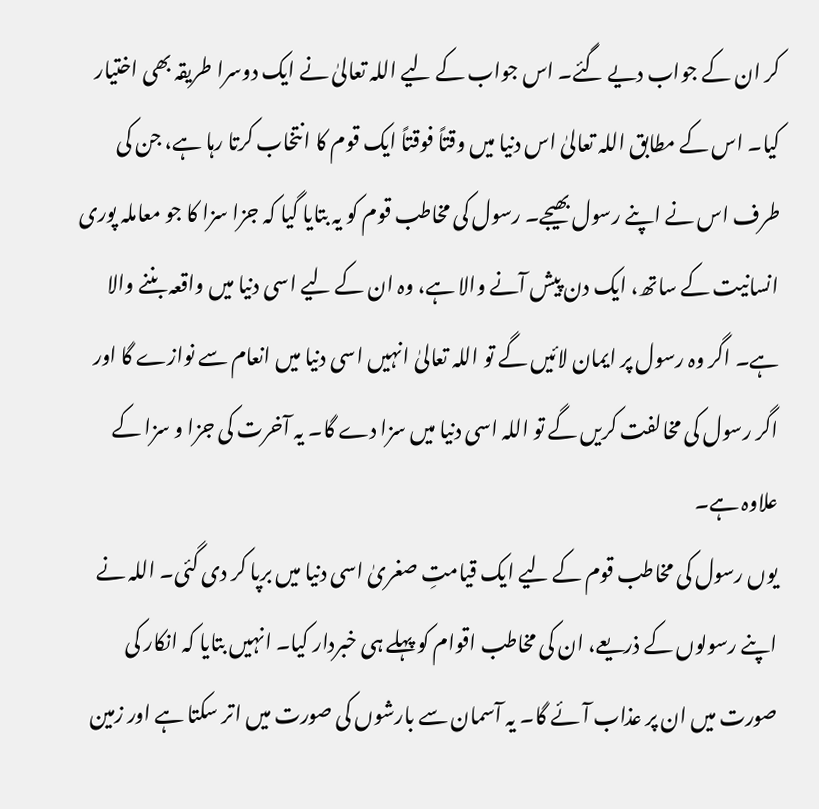کر ان کے جواب دیے گئے۔ اس جواب کے لیے اللہ تعالیٰ نے ایک دوسرا طریقہ بھی اختیار کیا۔ اس کے مطابق اللہ تعالیٰ اس دنیا میں وقتاً فوقتاً ایک قوم کا انتخاب کرتا رہا ہے، جن کی طرف اس نے اپنے رسول بھیجے۔ رسول کی مخاطب قوم کو یہ بتایا گیا کہ جزا سزا کا جو معاملہ پوری انسانیت کے ساتھ، ایک دن پیش آنے والا ہے، وہ ان کے لیے اسی دنیا میں واقعہ بننے والا ہے۔ اگر وہ رسول پر ایمان لائیں گے تو اللہ تعالیٰ انہیں اسی دنیا میں انعام سے نوازے گا اور اگر رسول کی مخالفت کریں گے تو اللہ اسی دنیا میں سزا دے گا۔ یہ آخرت کی جزا و سزا کے علاوہ ہے۔
یوں رسول کی مخاطب قوم کے لیے ایک قیامتِ صغریٰ اسی دنیا میں برپا کر دی گئی۔ اللہ نے اپنے رسولوں کے ذریعے، ان کی مخاطب اقوام کو پہلے ہی خبردار کیا۔ انہیں بتایا کہ انکار کی صورت میں ان پر عذاب آئے گا۔ یہ آسمان سے بارشوں کی صورت میں اتر سکتا ہے اور زمین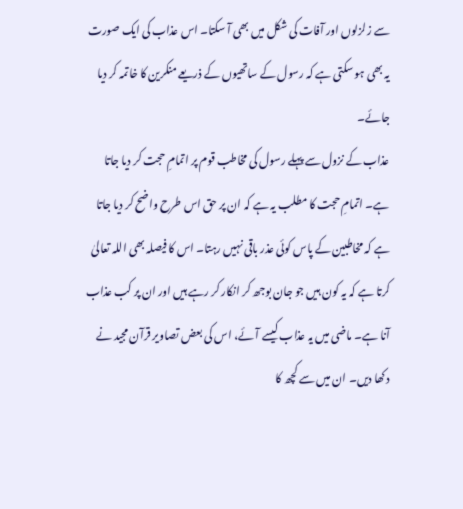سے زلزلوں اور آفات کی شکل میں بھی آ سکتا۔ اس عذاب کی ایک صورت یہ بھی ہو سکتی ہے کہ رسول کے ساتھیوں کے ذریعے منکرین کا خاتمہ کر دیا جائے۔
عذاب کے نزول سے پہلے رسول کی مخاطب قوم پر اتمامِ حجت کر دیا جاتا ہے۔ اتمامِ حجت کا مطلب یہ ہے کہ ان پر حق اس طرح واضح کر دیا جاتا ہے کہ مخاطبین کے پاس کوئی عذر باقی نہیں رہتا۔ اس کا فیصلہ بھی اللہ تعالیٰ کرتا ہے کہ یہ کون ہیں جو جان بوجھ کر انکار کر رہے ہیں اور ان پر کب عذاب آنا ہے۔ ماضی میں یہ عذاب کیسے آئے، اس کی بعض تصاویر قرآن مجید نے دکھا دیں۔ ان میں سے کچھ کا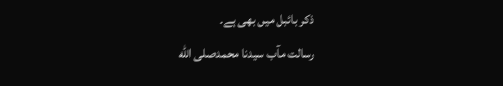ذکر بائبل میں بھی ہے۔
رسالت مآب سیدنا محمدصلى الله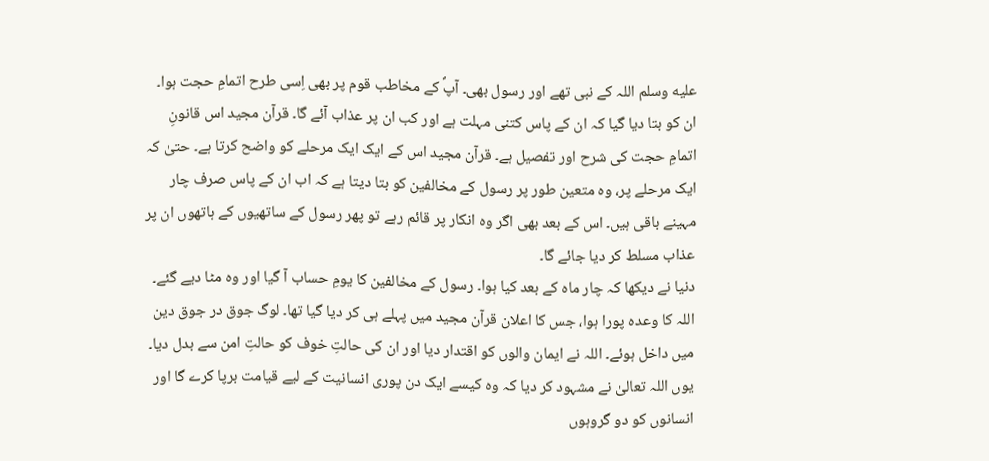عليه وسلم اللہ کے نبی تھے اور رسول بھی۔ آپؐ کے مخاطب قوم پر بھی اِسی طرح اتمامِ حجت ہوا۔ ان کو بتا دیا گیا کہ ان کے پاس کتنی مہلت ہے اور کب ان پر عذاب آئے گا۔ قرآن مجید اس قانونِ اتمامِ حجت کی شرح اور تفصیل ہے۔ قرآن مجید اس کے ایک ایک مرحلے کو واضح کرتا ہے۔ حتیٰ کہ ایک مرحلے پر، وہ متعین طور پر رسول کے مخالفین کو بتا دیتا ہے کہ اب ان کے پاس صرف چار مہینے باقی ہیں۔ اس کے بعد بھی اگر وہ انکار پر قائم رہے تو پھر رسول کے ساتھیوں کے ہاتھوں ان پر عذاب مسلط کر دیا جائے گا۔
دنیا نے دیکھا کہ چار ماہ کے بعد کیا ہوا۔ رسول کے مخالفین کا یومِ حساب آ گیا اور وہ مٹا دیے گئے۔ اللہ کا وعدہ پورا ہوا، جس کا اعلان قرآن مجید میں پہلے ہی کر دیا گیا تھا۔ لوگ جوق در جوق دین میں داخل ہوئے۔ اللہ نے ایمان والوں کو اقتدار دیا اور ان کی حالتِ خوف کو حالتِ امن سے بدل دیا۔ یوں اللہ تعالیٰ نے مشہود کر دیا کہ وہ کیسے ایک دن پوری انسانیت کے لیے قیامت برپا کرے گا اور انسانوں کو دو گروہوں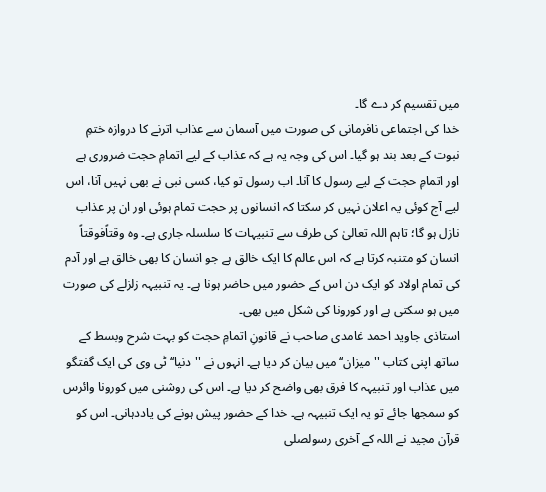میں تقسیم کر دے گا۔
خدا کی اجتماعی نافرمانی کی صورت میں آسمان سے عذاب اترنے کا دروازہ ختمِ نبوت کے بعد بند ہو گیا۔ اس کی وجہ یہ ہے کہ عذاب کے لیے اتمامِ حجت ضروری ہے اور اتمامِ حجت کے لیے رسول کا آنا۔ اب رسول تو کیا، کسی نبی نے بھی نہیں آنا، اس لیے آج کوئی یہ اعلان نہیں کر سکتا کہ انسانوں پر حجت تمام ہوئی اور ان پر عذاب نازل ہو گا؛ تاہم اللہ تعالیٰ کی طرف سے تنبیہات کا سلسلہ جاری ہے۔ وہ وقتاًفوقتاً انسان کو متنبہ کرتا ہے کہ اس عالم کا ایک خالق ہے جو انسان کا بھی خالق ہے اور آدم کی تمام اولاد کو ایک دن اس کے حضور میں حاضر ہونا ہے۔ یہ تنبیہہ زلزلے کی صورت میں ہو سکتی ہے اور کورونا کی شکل میں بھی۔
استاذی جاوید احمد غامدی صاحب نے قانونِ اتمامِ حجت کو بہت شرح وبسط کے ساتھ اپنی کتاب ''میزان‘‘ میں بیان کر دیا ہے۔ انہوں نے ''دنیا‘‘ ٹی وی کی ایک گفتگو میں عذاب اور تنبیہہ کا فرق بھی واضح کر دیا ہے۔ اس کی روشنی میں کورونا وائرس کو سمجھا جائے تو یہ ایک تنبیہہ ہے۔ خدا کے حضور پیش ہونے کی یاددہانی۔ اس کو قرآن مجید نے اللہ کے آخری رسولصلى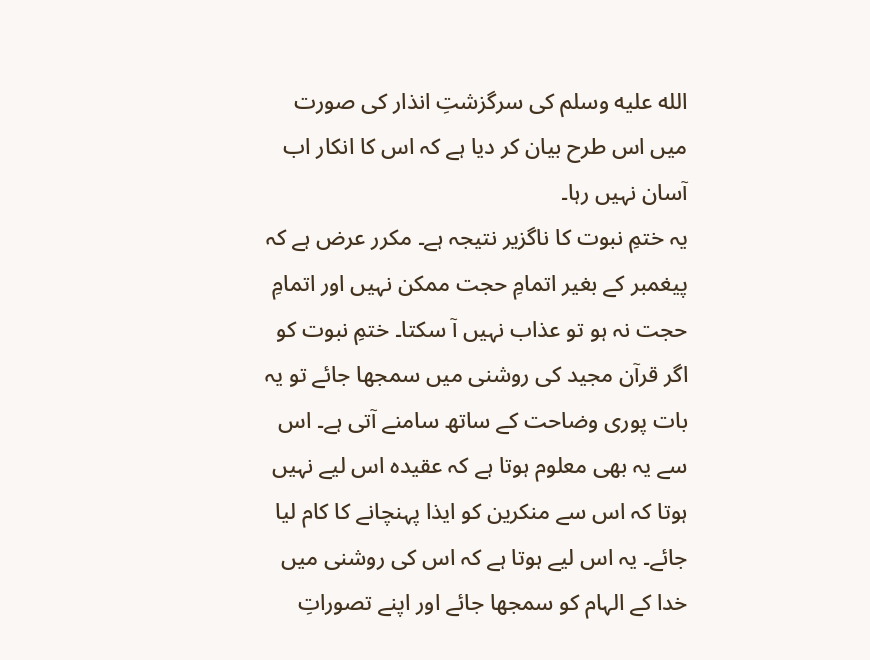الله عليه وسلم کی سرگزشتِ انذار کی صورت میں اس طرح بیان کر دیا ہے کہ اس کا انکار اب آسان نہیں رہا۔
یہ ختمِ نبوت کا ناگزیر نتیجہ ہے۔ مکرر عرض ہے کہ پیغمبر کے بغیر اتمامِ حجت ممکن نہیں اور اتمامِ حجت نہ ہو تو عذاب نہیں آ سکتا۔ ختمِ نبوت کو اگر قرآن مجید کی روشنی میں سمجھا جائے تو یہ بات پوری وضاحت کے ساتھ سامنے آتی ہے۔ اس سے یہ بھی معلوم ہوتا ہے کہ عقیدہ اس لیے نہیں ہوتا کہ اس سے منکرین کو ایذا پہنچانے کا کام لیا جائے۔ یہ اس لیے ہوتا ہے کہ اس کی روشنی میں خدا کے الہام کو سمجھا جائے اور اپنے تصوراتِ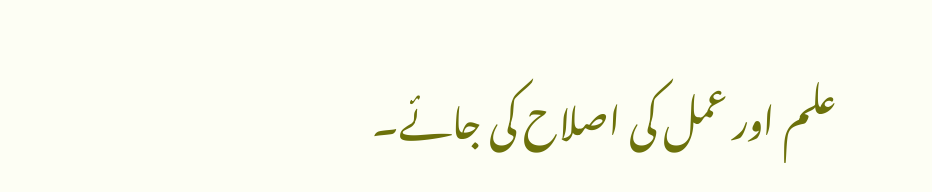علم اور عمل کی اصلاح کی جائے۔